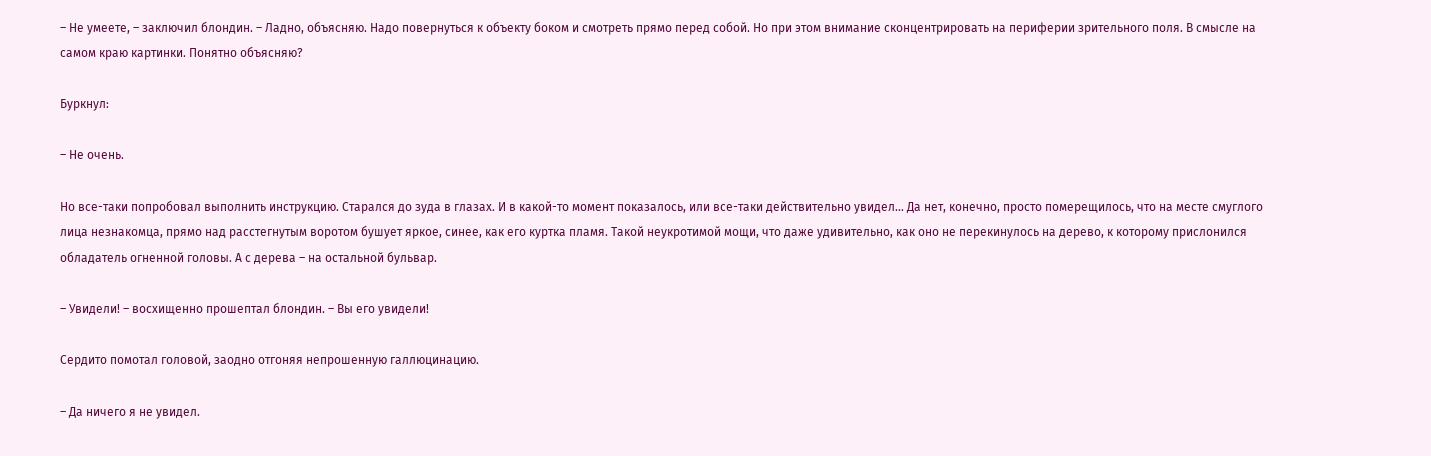– Не умеете, – заключил блондин. – Ладно, объясняю. Надо повернуться к объекту боком и смотреть прямо перед собой. Но при этом внимание сконцентрировать на периферии зрительного поля. В смысле на самом краю картинки. Понятно объясняю?

Буркнул:

– Не очень.

Но все-таки попробовал выполнить инструкцию. Старался до зуда в глазах. И в какой-то момент показалось, или все-таки действительно увидел… Да нет, конечно, просто померещилось, что на месте смуглого лица незнакомца, прямо над расстегнутым воротом бушует яркое, синее, как его куртка пламя. Такой неукротимой мощи, что даже удивительно, как оно не перекинулось на дерево, к которому прислонился обладатель огненной головы. А с дерева – на остальной бульвар.

– Увидели! – восхищенно прошептал блондин. – Вы его увидели!

Сердито помотал головой, заодно отгоняя непрошенную галлюцинацию.

– Да ничего я не увидел.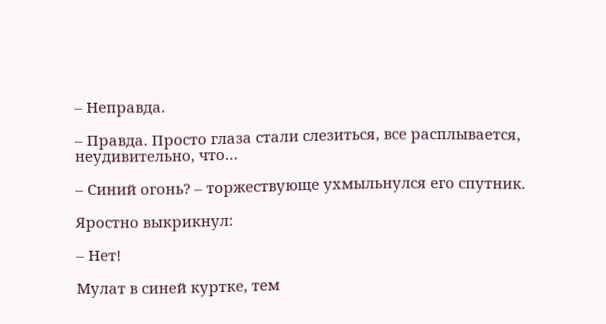– Неправда.

– Правда. Просто глаза стали слезиться, все расплывается, неудивительно, что…

– Синий огонь? – торжествующе ухмыльнулся его спутник.

Яростно выкрикнул:

– Нет!

Мулат в синей куртке, тем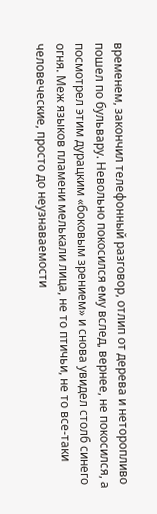временем, закончил телефонный разговор, отлип от дерева и неторопливо пошел по бульвару. Невольно покосился ему вслед, вернее, не покосился, а посмотрел этим дурацким «боковым зрением» и снова увидел столб синего огня. Меж языков пламени мелькали лица, не то птичьи, не то все-таки человеческие, просто до неузнаваемости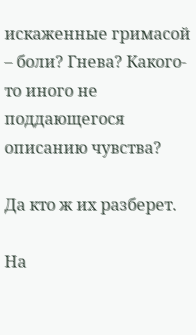искаженные гримасой – боли? Гнева? Какого-то иного не поддающегося описанию чувства?

Да кто ж их разберет.

На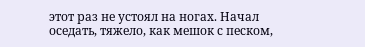этот раз не устоял на ногах. Начал оседать, тяжело, как мешок с песком,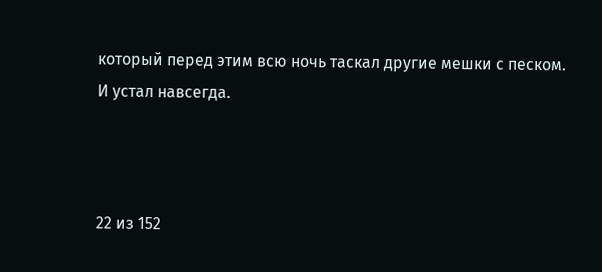который перед этим всю ночь таскал другие мешки с песком. И устал навсегда.



22 из 152